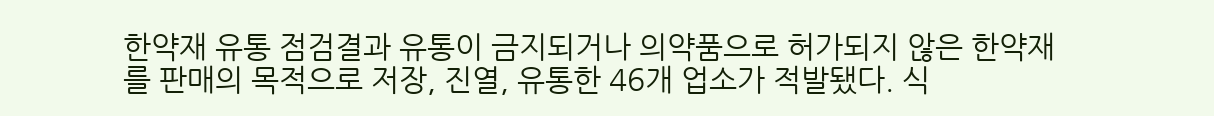한약재 유통 점검결과 유통이 금지되거나 의약품으로 허가되지 않은 한약재를 판매의 목적으로 저장, 진열, 유통한 46개 업소가 적발됐다. 식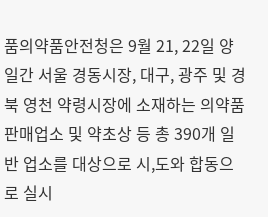품의약품안전청은 9월 21, 22일 양일간 서울 경동시장, 대구, 광주 및 경북 영천 약령시장에 소재하는 의약품 판매업소 및 약초상 등 총 390개 일반 업소를 대상으로 시,도와 합동으로 실시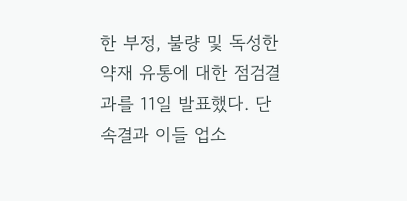한 부정, 불량 및 독성한약재 유통에 대한 점검결과를 11일 발표했다. 단속결과 이들 업소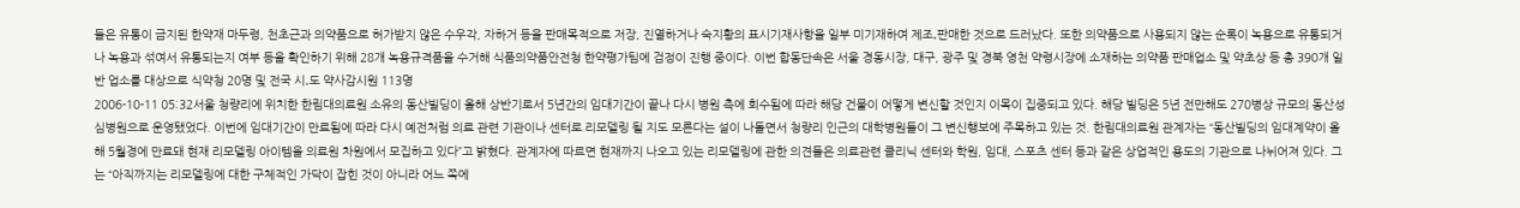들은 유통이 금지된 한약재 마두령, 천초근과 의약품으로 허가받지 않은 수우각, 자하거 등을 판매목적으로 저장, 진열하거나 숙지황의 표시기재사항을 일부 미기재하여 제조․판매한 것으로 드러났다. 또한 의약품으로 사용되지 않는 순록이 녹용으로 유통되거나 녹용과 섞여서 유통되는지 여부 등을 확인하기 위해 28개 녹용규격품을 수거해 식품의약품안전청 한약평가팀에 검정이 진행 중이다. 이번 합동단속은 서울 경동시장, 대구, 광주 및 경북 영천 약령시장에 소재하는 의약품 판매업소 및 약초상 등 총 390개 일반 업소를 대상으로 식약청 20명 및 전국 시․도 약사감시원 113명
2006-10-11 05:32서울 청량리에 위치한 한림대의료원 소유의 동산빌딩이 올해 상반기로서 5년간의 임대기간이 끝나 다시 병원 측에 회수됨에 따라 해당 건물이 어떻게 변신할 것인지 이목이 집중되고 있다. 해당 빌딩은 5년 전만해도 270병상 규모의 동산성심병원으로 운영됐었다. 이번에 임대기간이 만료됨에 따라 다시 예전처럼 의료 관련 기관이나 센터로 리모델링 될 지도 모른다는 설이 나돌면서 청량리 인근의 대학병원들이 그 변신행보에 주목하고 있는 것. 한림대의료원 관계자는 “동산빌딩의 임대계약이 올해 5월경에 만료돼 현재 리모델링 아이템을 의료원 차원에서 모집하고 있다”고 밝혔다. 관계자에 따르면 현재까지 나오고 있는 리모델링에 관한 의견들은 의료관련 클리닉 센터와 학원, 임대, 스포츠 센터 등과 같은 상업적인 용도의 기관으로 나뉘어져 있다. 그는 “아직까지는 리모델링에 대한 구체적인 가닥이 잡힌 것이 아니라 어느 쪽에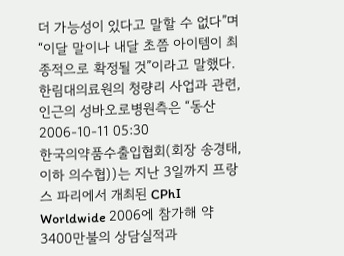더 가능성이 있다고 말할 수 없다”며 “이달 말이나 내달 초쯤 아이템이 최종적으로 확정될 것”이라고 말했다. 한림대의료원의 청량리 사업과 관련, 인근의 성바오로병원측은 “동산
2006-10-11 05:30
한국의약품수출입협회(회장 송경태, 이하 의수협))는 지난 3일까지 프랑스 파리에서 개최된 CPhI Worldwide 2006에 참가해 약 3400만불의 상담실적과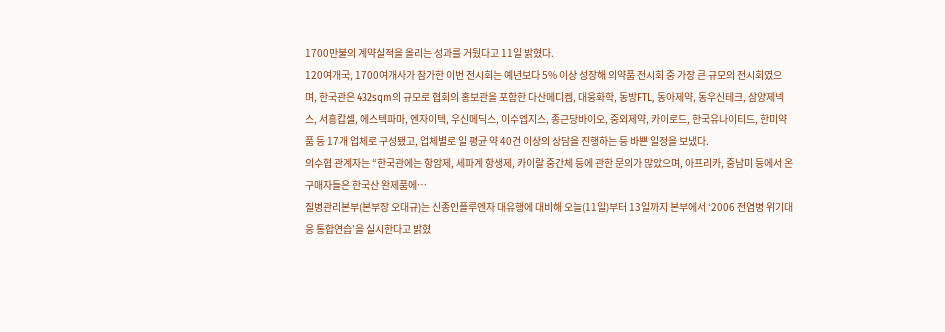1700만불의 계약실적을 올리는 성과를 거뒀다고 11일 밝혔다.
120여개국, 1700여개사가 참가한 이번 전시회는 예년보다 5% 이상 성장해 의약품 전시회 중 가장 큰 규모의 전시회였으며, 한국관은 432sqm의 규모로 협회의 홍보관을 포함한 다산메디켐, 대웅화학, 동방FTL, 동아제약, 동우신테크, 삼양제넥스, 서흥캅셀, 에스텍파마, 엔자이텍, 우신메딕스, 이수엡지스, 종근당바이오, 중외제약, 카이로드, 한국유나이티드, 한미약품 등 17개 업체로 구성됐고, 업체별로 일 평균 약 40건 이상의 상담을 진행하는 등 바쁜 일정을 보냈다.
의수협 관계자는 “한국관에는 항암제, 세파계 항생제, 카이랄 중간체 등에 관한 문의가 많았으며, 아프리카, 중남미 등에서 온 구매자들은 한국산 완제품에…
질병관리본부(본부장 오대규)는 신종인플루엔자 대유행에 대비해 오늘(11일)부터 13일까지 본부에서 ‘2006 전염병 위기대응 통합연습’을 실시한다고 밝혔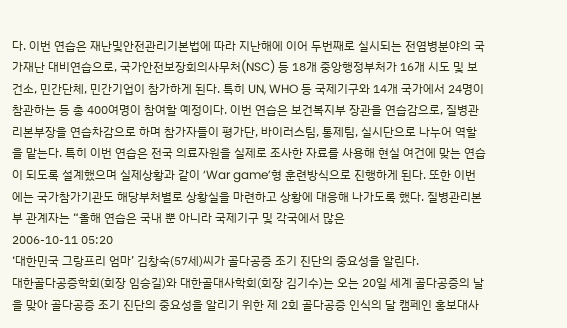다. 이번 연습은 재난및안전관리기본법에 따라 지난해에 이어 두번째로 실시되는 전염병분야의 국가재난 대비연습으로, 국가안전보장회의사무처(NSC) 등 18개 중앙행정부처가 16개 시도 및 보건소, 민간단체, 민간기업이 참가하게 된다. 특히 UN, WHO 등 국제기구와 14개 국가에서 24명이 참관하는 등 총 400여명이 참여할 예정이다. 이번 연습은 보건복지부 장관을 연습감으로, 질병관리본부장을 연습차감으로 하며 참가자들이 평가단, 바이러스팀, 통제팀, 실시단으로 나누어 역할을 맡는다. 특히 이번 연습은 전국 의료자원을 실제로 조사한 자료를 사용해 현실 여건에 맞는 연습이 되도록 설계했으며 실제상황과 같이 ‘War game’형 훈련방식으로 진행하게 된다. 또한 이번에는 국가참가기관도 해당부처별로 상황실을 마련하고 상황에 대응해 나가도록 했다. 질병관리본부 관계자는 “올해 연습은 국내 뿐 아니라 국제기구 및 각국에서 많은
2006-10-11 05:20
‘대한민국 그랑프리 엄마’ 김창숙(57세)씨가 골다공증 조기 진단의 중요성을 알린다.
대한골다공증학회(회장 임승길)와 대한골대사학회(회장 김기수)는 오는 20일 세계 골다공증의 날을 맞아 골다공증 조기 진단의 중요성을 알리기 위한 제 2회 골다공증 인식의 달 캠페인 홍보대사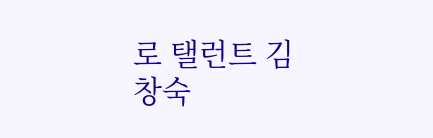로 탤런트 김창숙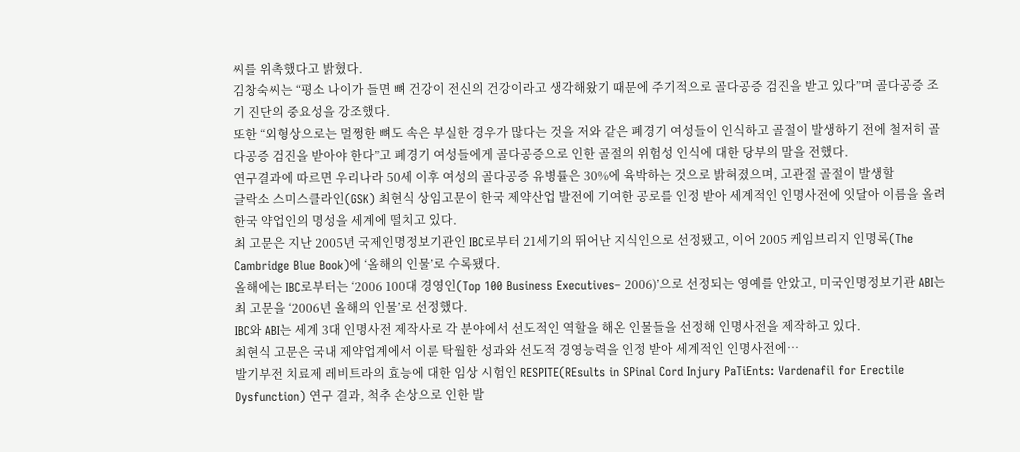씨를 위촉했다고 밝혔다.
김창숙씨는 “평소 나이가 들면 뼈 건강이 전신의 건강이라고 생각해왔기 때문에 주기적으로 골다공증 검진을 받고 있다”며 골다공증 조기 진단의 중요성을 강조했다.
또한 “외형상으로는 멀쩡한 뼈도 속은 부실한 경우가 많다는 것을 저와 같은 폐경기 여성들이 인식하고 골절이 발생하기 전에 철저히 골다공증 검진을 받아야 한다”고 폐경기 여성들에게 골다공증으로 인한 골절의 위험성 인식에 대한 당부의 말을 전했다.
연구결과에 따르면 우리나라 50세 이후 여성의 골다공증 유병률은 30%에 육박하는 것으로 밝혀졌으며, 고관절 골절이 발생할
글락소 스미스클라인(GSK) 최현식 상임고문이 한국 제약산업 발전에 기여한 공로를 인정 받아 세계적인 인명사전에 잇달아 이름을 올려 한국 약업인의 명성을 세계에 떨치고 있다.
최 고문은 지난 2005년 국제인명정보기관인 IBC로부터 21세기의 뛰어난 지식인으로 선정됐고, 이어 2005 케임브리지 인명록(The Cambridge Blue Book)에 ‘올해의 인물’로 수록됐다.
올해에는 IBC로부터는 ‘2006 100대 경영인(Top 100 Business Executives– 2006)’으로 선정되는 영예를 안았고, 미국인명정보기관 ABI는 최 고문을 ‘2006년 올해의 인물’로 선정했다.
IBC와 ABI는 세계 3대 인명사전 제작사로 각 분야에서 선도적인 역할을 해온 인물들을 선정해 인명사전을 제작하고 있다.
최현식 고문은 국내 제약업계에서 이룬 탁월한 성과와 선도적 경영능력을 인정 받아 세계적인 인명사전에…
발기부전 치료제 레비트라의 효능에 대한 임상 시험인 RESPITE(REsults in SPinal Cord Injury PaTiEnts: Vardenafil for Erectile Dysfunction) 연구 결과, 척추 손상으로 인한 발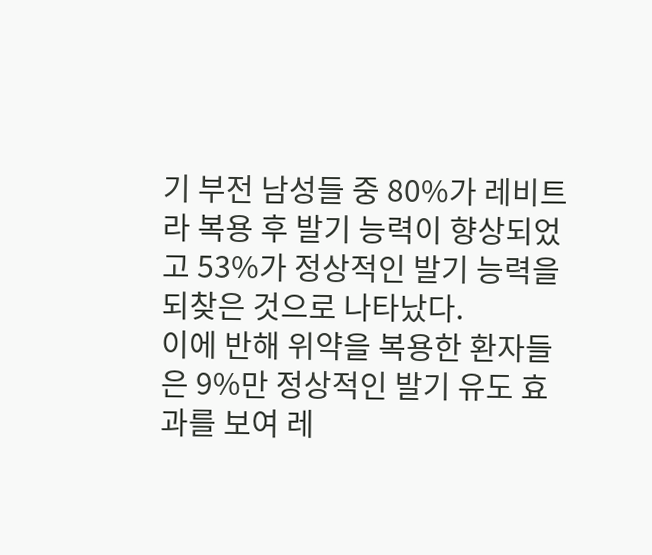기 부전 남성들 중 80%가 레비트라 복용 후 발기 능력이 향상되었고 53%가 정상적인 발기 능력을 되찾은 것으로 나타났다.
이에 반해 위약을 복용한 환자들은 9%만 정상적인 발기 유도 효과를 보여 레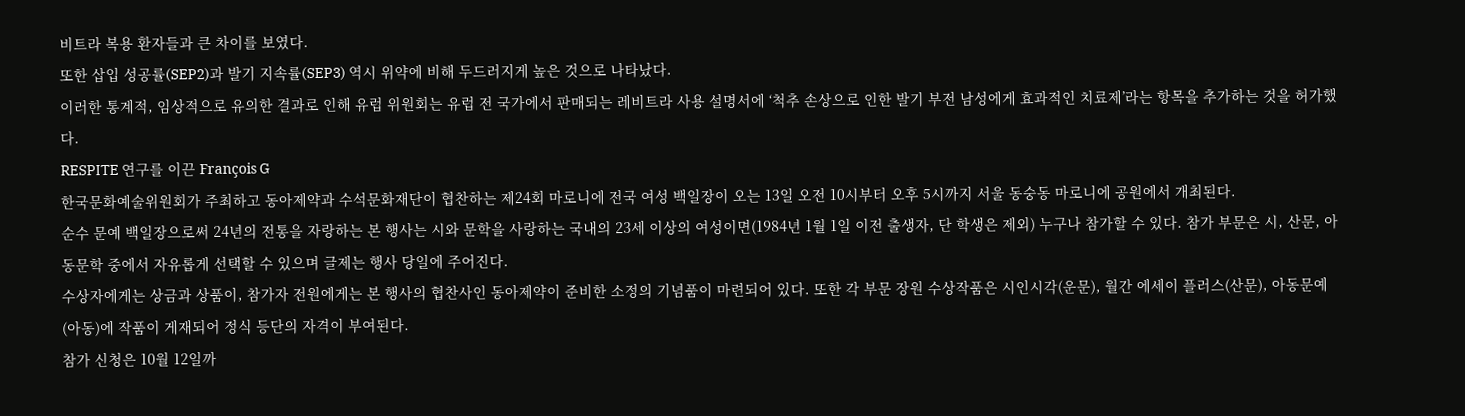비트라 복용 환자들과 큰 차이를 보였다.
또한 삽입 성공률(SEP2)과 발기 지속률(SEP3) 역시 위약에 비해 두드러지게 높은 것으로 나타났다.
이러한 통계적, 임상적으로 유의한 결과로 인해 유럽 위원회는 유럽 전 국가에서 판매되는 레비트라 사용 설명서에 ‘척추 손상으로 인한 발기 부전 남성에게 효과적인 치료제’라는 항목을 추가하는 것을 허가했다.
RESPITE 연구를 이끈 François G
한국문화예술위원회가 주최하고 동아제약과 수석문화재단이 협찬하는 제24회 마로니에 전국 여성 백일장이 오는 13일 오전 10시부터 오후 5시까지 서울 동숭동 마로니에 공원에서 개최된다.
순수 문예 백일장으로써 24년의 전통을 자랑하는 본 행사는 시와 문학을 사랑하는 국내의 23세 이상의 여성이면(1984년 1월 1일 이전 출생자, 단 학생은 제외) 누구나 참가할 수 있다. 참가 부문은 시, 산문, 아동문학 중에서 자유롭게 선택할 수 있으며 글제는 행사 당일에 주어진다.
수상자에게는 상금과 상품이, 참가자 전원에게는 본 행사의 협찬사인 동아제약이 준비한 소정의 기념품이 마련되어 있다. 또한 각 부문 장원 수상작품은 시인시각(운문), 월간 에세이 플러스(산문), 아동문예(아동)에 작품이 게재되어 정식 등단의 자격이 부여된다.
참가 신청은 10월 12일까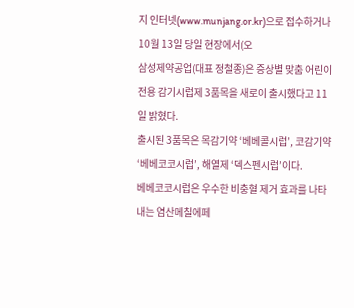지 인터넷(www.munjang.or.kr)으로 접수하거나 10월 13일 당일 현장에서(오
삼성제약공업(대표 정철종)은 증상별 맞춤 어린이 전용 감기시럽제 3품목을 새로이 출시했다고 11일 밝혔다.
출시된 3품목은 목감기약 ‘베베콜시럽’, 코감기약 ‘베베코코시럽’, 해열제 ‘덱스펜시럽’이다.
베베코코시럽은 우수한 비충혈 제거 효과를 나타내는 염산메칠에페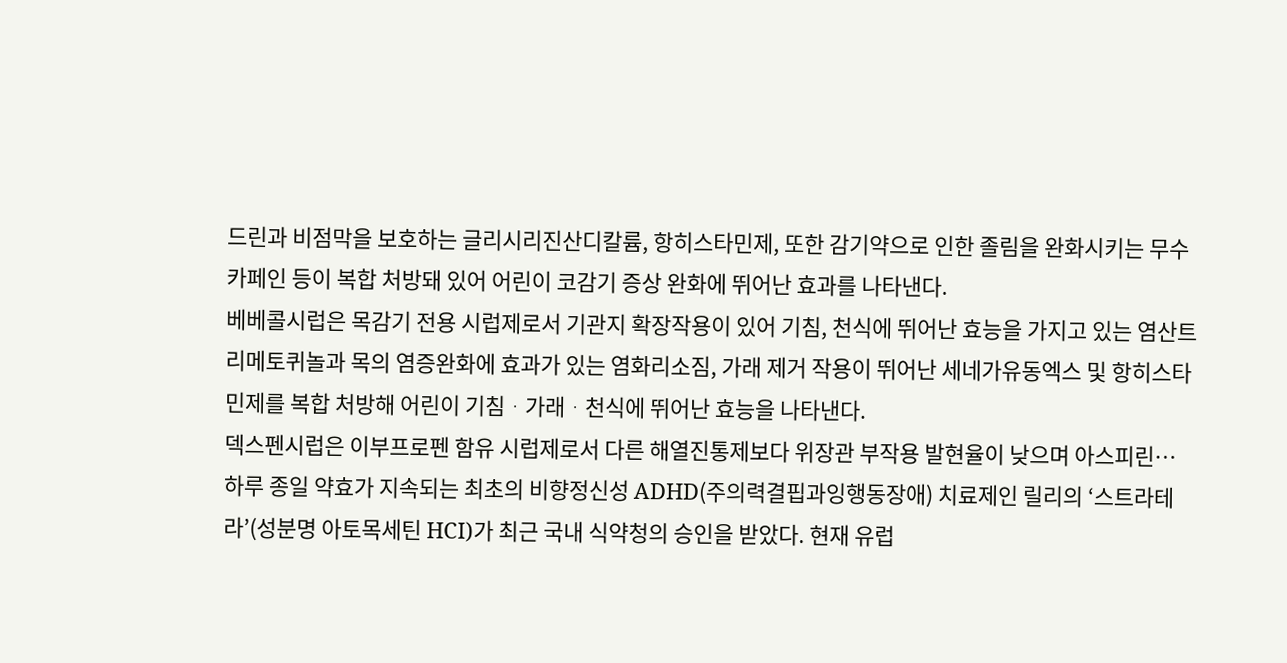드린과 비점막을 보호하는 글리시리진산디칼륨, 항히스타민제, 또한 감기약으로 인한 졸림을 완화시키는 무수카페인 등이 복합 처방돼 있어 어린이 코감기 증상 완화에 뛰어난 효과를 나타낸다.
베베콜시럽은 목감기 전용 시럽제로서 기관지 확장작용이 있어 기침, 천식에 뛰어난 효능을 가지고 있는 염산트리메토퀴놀과 목의 염증완화에 효과가 있는 염화리소짐, 가래 제거 작용이 뛰어난 세네가유동엑스 및 항히스타민제를 복합 처방해 어린이 기침ᆞ가래ᆞ천식에 뛰어난 효능을 나타낸다.
덱스펜시럽은 이부프로펜 함유 시럽제로서 다른 해열진통제보다 위장관 부작용 발현율이 낮으며 아스피린…
하루 종일 약효가 지속되는 최초의 비향정신성 ADHD(주의력결핍과잉행동장애) 치료제인 릴리의 ‘스트라테라’(성분명 아토목세틴 HCI)가 최근 국내 식약청의 승인을 받았다. 현재 유럽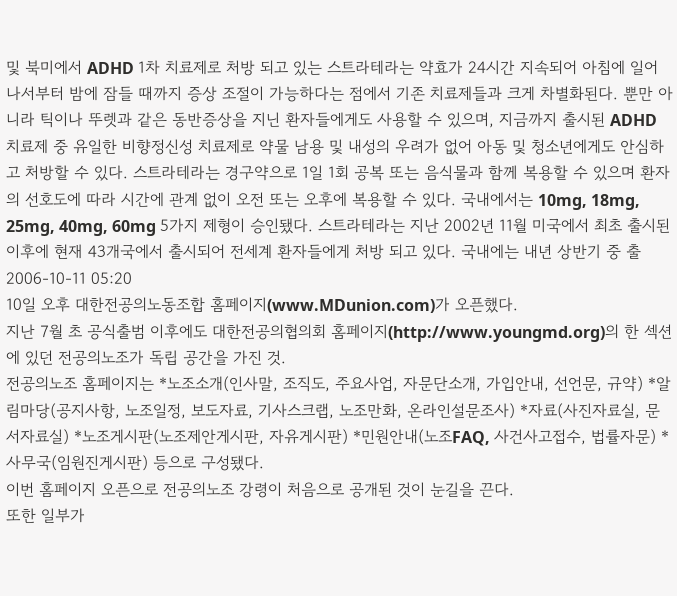및 북미에서 ADHD 1차 치료제로 처방 되고 있는 스트라테라는 약효가 24시간 지속되어 아침에 일어나서부터 밤에 잠들 때까지 증상 조절이 가능하다는 점에서 기존 치료제들과 크게 차별화된다. 뿐만 아니라 틱이나 뚜렛과 같은 동반증상을 지닌 환자들에게도 사용할 수 있으며, 지금까지 출시된 ADHD 치료제 중 유일한 비향정신성 치료제로 약물 남용 및 내성의 우려가 없어 아동 및 청소년에게도 안심하고 처방할 수 있다. 스트라테라는 경구약으로 1일 1회 공복 또는 음식물과 함께 복용할 수 있으며 환자의 선호도에 따라 시간에 관계 없이 오전 또는 오후에 복용할 수 있다. 국내에서는 10mg, 18mg, 25mg, 40mg, 60mg 5가지 제형이 승인됐다. 스트라테라는 지난 2002년 11월 미국에서 최초 출시된 이후에 현재 43개국에서 출시되어 전세계 환자들에게 처방 되고 있다. 국내에는 내년 상반기 중 출
2006-10-11 05:20
10일 오후 대한전공의노동조합 홈페이지(www.MDunion.com)가 오픈했다.
지난 7월 초 공식출범 이후에도 대한전공의협의회 홈페이지(http://www.youngmd.org)의 한 섹션에 있던 전공의노조가 독립 공간을 가진 것.
전공의노조 홈페이지는 *노조소개(인사말, 조직도, 주요사업, 자문단소개, 가입안내, 선언문, 규약) *알림마당(공지사항, 노조일정, 보도자료, 기사스크랩, 노조만화, 온라인설문조사) *자료(사진자료실, 문서자료실) *노조게시판(노조제안게시판, 자유게시판) *민원안내(노조FAQ, 사건사고접수, 법률자문) *사무국(임원진게시판) 등으로 구성됐다.
이번 홈페이지 오픈으로 전공의노조 강령이 처음으로 공개된 것이 눈길을 끈다.
또한 일부가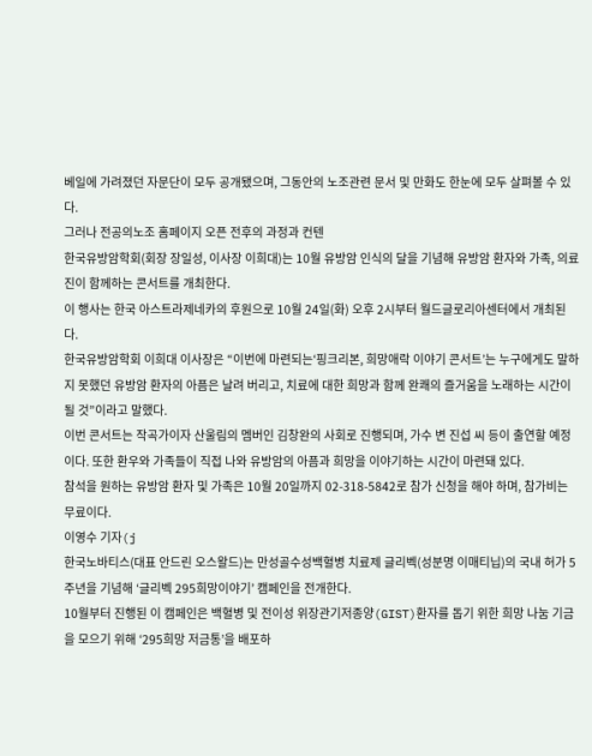베일에 가려졌던 자문단이 모두 공개됐으며, 그동안의 노조관련 문서 및 만화도 한눈에 모두 살펴볼 수 있다.
그러나 전공의노조 홈페이지 오픈 전후의 과정과 컨텐
한국유방암학회(회장 장일성, 이사장 이희대)는 10월 유방암 인식의 달을 기념해 유방암 환자와 가족, 의료진이 함께하는 콘서트를 개최한다.
이 행사는 한국 아스트라제네카의 후원으로 10월 24일(화) 오후 2시부터 월드글로리아센터에서 개최된다.
한국유방암학회 이희대 이사장은 “이번에 마련되는‘핑크리본, 희망애락 이야기 콘서트’는 누구에게도 말하지 못했던 유방암 환자의 아픔은 날려 버리고, 치료에 대한 희망과 함께 완쾌의 즐거움을 노래하는 시간이 될 것”이라고 말했다.
이번 콘서트는 작곡가이자 산울림의 멤버인 김창완의 사회로 진행되며, 가수 변 진섭 씨 등이 출연할 예정이다. 또한 환우와 가족들이 직접 나와 유방암의 아픔과 희망을 이야기하는 시간이 마련돼 있다.
참석을 원하는 유방암 환자 및 가족은 10월 20일까지 02-318-5842로 참가 신청을 해야 하며, 참가비는 무료이다.
이영수 기자(j
한국노바티스(대표 안드린 오스왈드)는 만성골수성백혈병 치료제 글리벡(성분명 이매티닙)의 국내 허가 5주년을 기념해 ‘글리벡 295희망이야기’ 캠페인을 전개한다.
10월부터 진행된 이 캠페인은 백혈병 및 전이성 위장관기저종양(GIST)환자를 돕기 위한 희망 나눔 기금을 모으기 위해 ‘295희망 저금통’을 배포하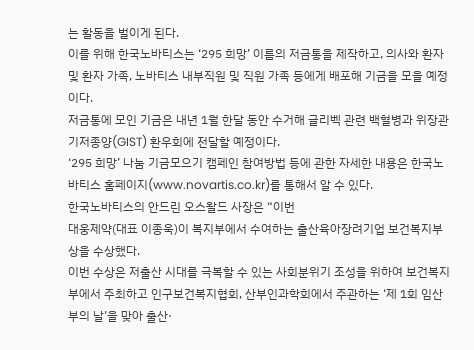는 활동을 벌이게 된다.
이를 위해 한국노바티스는 ‘295 희망’ 이름의 저금통을 제작하고, 의사와 환자 및 환자 가족, 노바티스 내부직원 및 직원 가족 등에게 배포해 기금을 모을 예정이다.
저금통에 모인 기금은 내년 1월 한달 동안 수거해 글리벡 관련 백혈병과 위장관기저종양(GIST) 환우회에 전달할 예정이다.
‘295 희망’ 나눔 기금모으기 캠페인 참여방법 등에 관한 자세한 내용은 한국노바티스 홈페이지(www.novartis.co.kr)를 통해서 알 수 있다.
한국노바티스의 안드린 오스왈드 사장은 “이번
대웅제약(대표 이종욱)이 복지부에서 수여하는 출산육아장려기업 보건복지부상을 수상했다.
이번 수상은 저출산 시대를 극복할 수 있는 사회분위기 조성을 위하여 보건복지부에서 주최하고 인구보건복지협회, 산부인과학회에서 주관하는 ‘제 1회 임산부의 날’을 맞아 출산·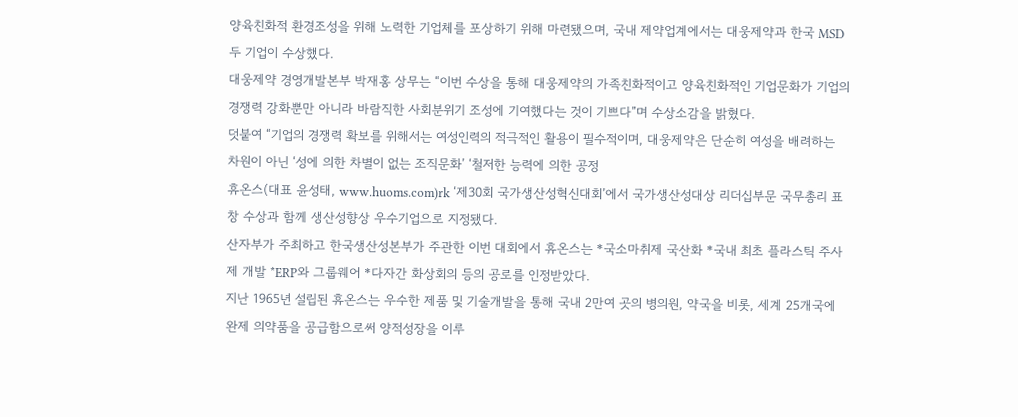양육친화적 환경조성을 위해 노력한 기업체를 포상하기 위해 마련됐으며, 국내 제약업계에서는 대웅제약과 한국 MSD 두 기업이 수상했다.
대웅제약 경영개발본부 박재홍 상무는 “이번 수상을 통해 대웅제약의 가족친화적이고 양육친화적인 기업문화가 기업의 경쟁력 강화뿐만 아니라 바람직한 사회분위기 조성에 기여했다는 것이 기쁘다”며 수상소감을 밝혔다.
덧붙여 “기업의 경쟁력 확보를 위해서는 여성인력의 적극적인 활용이 필수적이며, 대웅제약은 단순히 여성을 배려하는 차원이 아닌 ‘성에 의한 차별이 없는 조직문화’ ‘철저한 능력에 의한 공정
휴온스(대표 윤성태, www.huoms.com)rk ‘제30회 국가생산성혁신대회’에서 국가생산성대상 리더십부문 국무총리 표창 수상과 함께 생산성향상 우수기업으로 지정됐다.
산자부가 주최하고 한국생산성본부가 주관한 이번 대회에서 휴온스는 *국소마취제 국산화 *국내 최초 플라스틱 주사제 개발 *ERP와 그룹웨어 *다자간 화상회의 등의 공로를 인정받았다.
지난 1965년 설립된 휴온스는 우수한 제품 및 기술개발을 통해 국내 2만여 곳의 병의원, 약국을 비롯, 세계 25개국에 완제 의약품을 공급함으로써 양적성장을 이루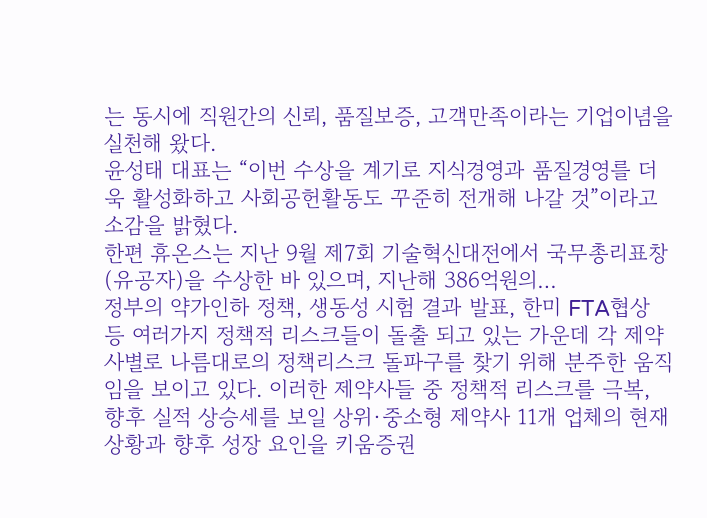는 동시에 직원간의 신뢰, 품질보증, 고객만족이라는 기업이념을 실천해 왔다.
윤성태 대표는 “이번 수상을 계기로 지식경영과 품질경영를 더욱 활성화하고 사회공헌활동도 꾸준히 전개해 나갈 것”이라고 소감을 밝혔다.
한편 휴온스는 지난 9월 제7회 기술혁신대전에서 국무총리표창(유공자)을 수상한 바 있으며, 지난해 386억원의…
정부의 약가인하 정책, 생동성 시험 결과 발표, 한미 FTA협상 등 여러가지 정책적 리스크들이 돌출 되고 있는 가운데 각 제약사별로 나름대로의 정책리스크 돌파구를 찾기 위해 분주한 움직임을 보이고 있다. 이러한 제약사들 중 정책적 리스크를 극복, 향후 실적 상승세를 보일 상위·중소형 제약사 11개 업체의 현재 상황과 향후 성장 요인을 키움증권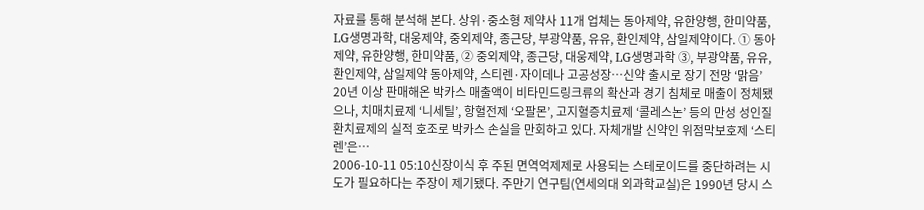자료를 통해 분석해 본다. 상위·중소형 제약사 11개 업체는 동아제약, 유한양행, 한미약품, LG생명과학, 대웅제약, 중외제약, 종근당, 부광약품, 유유, 환인제약, 삼일제약이다. ① 동아제약, 유한양행, 한미약품, ② 중외제약, 종근당, 대웅제약, LG생명과학 ③, 부광약품, 유유, 환인제약, 삼일제약 동아제약, 스티렌·자이데나 고공성장…신약 출시로 장기 전망 ‘맑음’ 20년 이상 판매해온 박카스 매출액이 비타민드링크류의 확산과 경기 침체로 매출이 정체됐으나, 치매치료제 ‘니세틸’, 항혈전제 ‘오팔몬’, 고지혈증치료제 ‘콜레스논’ 등의 만성 성인질환치료제의 실적 호조로 박카스 손실을 만회하고 있다. 자체개발 신약인 위점막보호제 ‘스티렌’은…
2006-10-11 05:10신장이식 후 주된 면역억제제로 사용되는 스테로이드를 중단하려는 시도가 필요하다는 주장이 제기됐다. 주만기 연구팀(연세의대 외과학교실)은 1990년 당시 스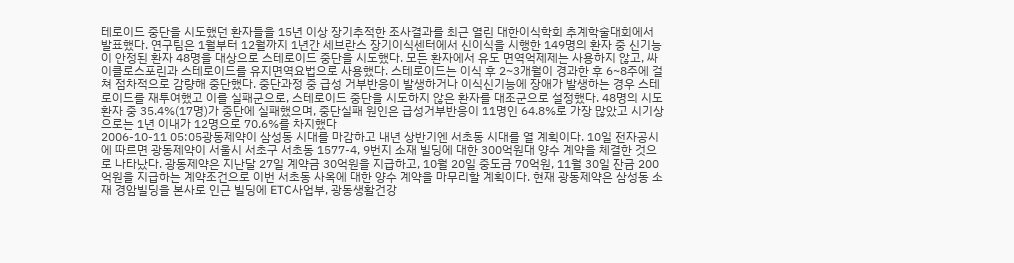테로이드 중단을 시도했던 환자들을 15년 이상 장기추적한 조사결과를 최근 열린 대한이식학회 추계학술대회에서 발표했다. 연구팀은 1월부터 12월까지 1년간 세브란스 장기이식센터에서 신이식을 시행한 149명의 환자 중 신기능이 안정된 환자 48명을 대상으로 스테로이드 중단을 시도했다. 모든 환자에서 유도 면역억제제는 사용하지 않고, 싸이클로스포린과 스테로이드를 유지면역요법으로 사용했다. 스테로이드는 이식 후 2~3개월이 경과한 후 6~8주에 걸쳐 점차적으로 감량해 중단했다. 중단과정 중 급성 거부반응이 발생하거나 이식신기능에 장애가 발생하는 경우 스테로이드를 재투여했고 이를 실패군으로, 스테로이드 중단을 시도하지 않은 환자를 대조군으로 설정했다. 48명의 시도환자 중 35.4%(17명)가 중단에 실패했으며, 중단실패 원인은 급성거부반응이 11명인 64.8%로 가장 많았고 시기상으로는 1년 이내가 12명으로 70.6%를 차지했다
2006-10-11 05:05광동제약이 삼성동 시대를 마감하고 내년 상반기엔 서초동 시대를 열 계획이다. 10일 전자공시에 따르면 광동제약이 서울시 서초구 서초동 1577-4, 9번지 소재 빌딩에 대한 300억원대 양수 계약을 체결한 것으로 나타났다. 광동제약은 지난달 27일 계약금 30억원을 지급하고, 10월 20일 중도금 70억원, 11월 30일 잔금 200억원을 지급하는 계약조건으로 이번 서초동 사옥에 대한 양수 계약을 마무리할 계획이다. 현재 광동제약은 삼성동 소재 경암빌딩을 본사로 인근 빌딩에 ETC사업부, 광동생활건강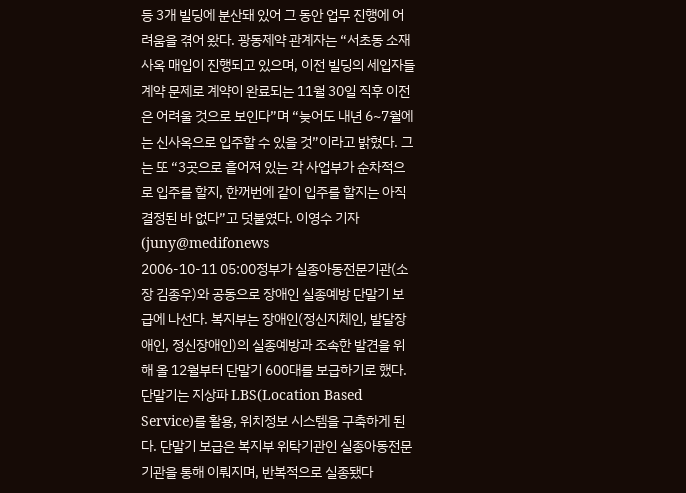등 3개 빌딩에 분산돼 있어 그 동안 업무 진행에 어려움을 겪어 왔다. 광동제약 관계자는 “서초동 소재 사옥 매입이 진행되고 있으며, 이전 빌딩의 세입자들 계약 문제로 계약이 완료되는 11월 30일 직후 이전은 어려울 것으로 보인다”며 “늦어도 내년 6~7월에는 신사옥으로 입주할 수 있을 것”이라고 밝혔다. 그는 또 “3곳으로 흩어져 있는 각 사업부가 순차적으로 입주를 할지, 한꺼번에 같이 입주를 할지는 아직 결정된 바 없다”고 덧붙였다. 이영수 기자(juny@medifonews
2006-10-11 05:00정부가 실종아동전문기관(소장 김종우)와 공동으로 장애인 실종예방 단말기 보급에 나선다. 복지부는 장애인(정신지체인, 발달장애인, 정신장애인)의 실종예방과 조속한 발견을 위해 올 12월부터 단말기 600대를 보급하기로 했다. 단말기는 지상파 LBS(Location Based Service)를 활용, 위치정보 시스템을 구축하게 된다. 단말기 보급은 복지부 위탁기관인 실종아동전문기관을 통해 이뤄지며, 반복적으로 실종됐다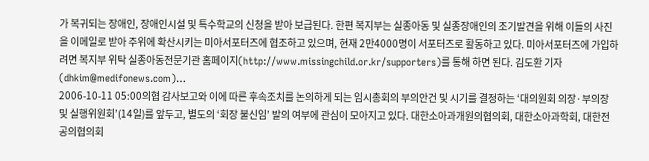가 복귀되는 장애인, 장애인시설 및 특수학교의 신청을 받아 보급된다. 한편 복지부는 실종아동 및 실종장애인의 조기발견을 위해 이들의 사진을 이메일로 받아 주위에 확산시키는 미아서포터즈에 협조하고 있으며, 현재 2만4000명이 서포터즈로 활동하고 있다. 미아서포터즈에 가입하려면 복지부 위탁 실종아동전문기관 홈페이지(http://www.missingchild.or.kr/supporters)를 통해 하면 된다. 김도환 기자(dhkim@medifonews.com)…
2006-10-11 05:00의협 감사보고와 이에 따른 후속조치를 논의하게 되는 임시총회의 부의안건 및 시기를 결정하는 ‘대의원회 의장·부의장 및 실행위원회’(14일)를 앞두고, 별도의 ‘회장 불신임’ 발의 여부에 관심이 모아지고 있다. 대한소아과개원의협의회, 대한소아과학회, 대한전공의협의회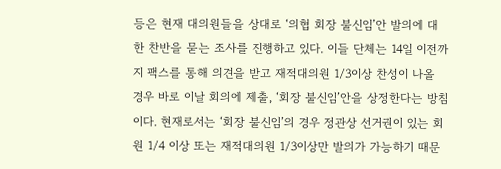등은 현재 대의원들을 상대로 ‘의협 회장 불신임’안 발의에 대한 찬반을 묻는 조사를 진행하고 있다. 이들 단체는 14일 이전까지 팩스를 통해 의견을 받고 재적대의원 1/3이상 찬성이 나올 경우 바로 이날 회의에 제출, ‘회장 불신임’안을 상정한다는 방침이다. 현재로서는 ‘회장 불신임’의 경우 정관상 선거권이 있는 회원 1/4 이상 또는 재적대의원 1/3이상만 발의가 가능하기 때문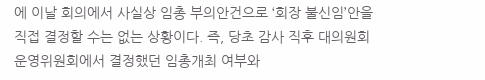에 이날 회의에서 사실상 임총 부의안건으로 ‘회장 불신임’안을 직접 결정할 수는 없는 상황이다. 즉, 당초 감사 직후 대의원회 운영위원회에서 결정했던 임총개최 여부와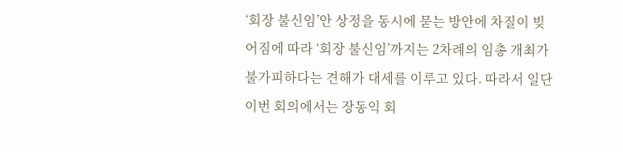‘회장 불신임’안 상정을 동시에 묻는 방안에 차질이 빚어짐에 따라 ‘회장 불신임’까지는 2차례의 임총 개최가 불가피하다는 견해가 대세를 이루고 있다. 따라서 일단 이번 회의에서는 장동익 회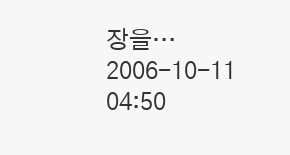장을…
2006-10-11 04:50